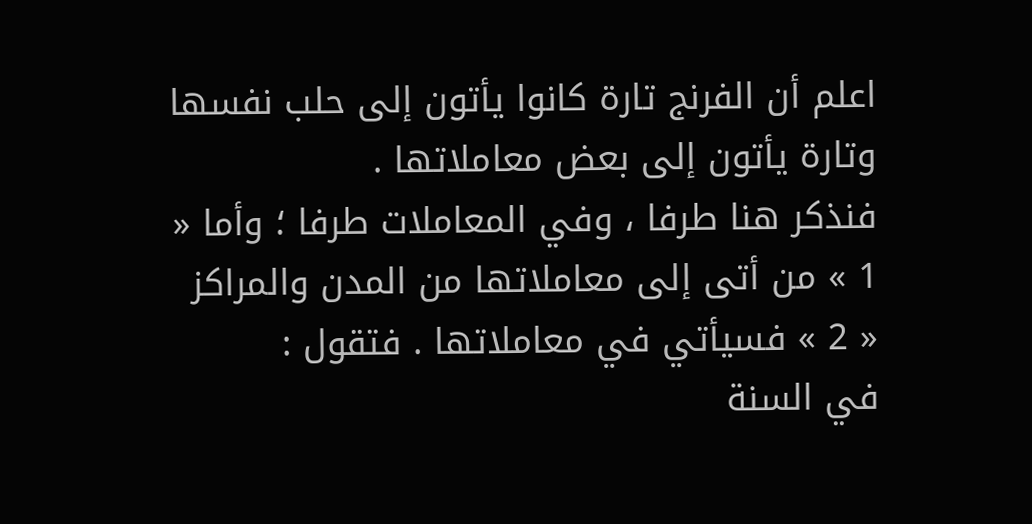اعلم أن الفرنج تارة كانوا يأتون إلى حلب نفسها وتارة يأتون إلى بعض معاملاتها .
فنذكر هنا طرفا ، وفي المعاملات طرفا ؛ وأما « 1 » من أتى إلى معاملاتها من المدن والمراكز « 2 » فسيأتي في معاملاتها . فتقول :
في السنة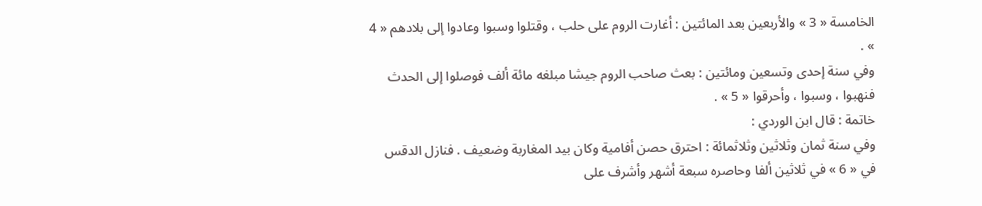الخامسة « 3 » والأربعين بعد المائتين : أغارت الروم على حلب ، وقتلوا وسبوا وعادوا إلى بلادهم « 4 » .
وفي سنة إحدى وتسعين ومائتين : بعث صاحب الروم جيشا مبلغه مائة ألف فوصلوا إلى الحدث فنهبوا ، وسبوا ، وأحرقوا « 5 » .
خاتمة : قال ابن الوردي :
وفي سنة ثمان وثلاثين وثلاثمائة : احترق حصن أفامية وكان بيد المغاربة وضعيف . فنازل الدقس في « 6 » في ثلاثين ألفا وحاصره سبعة أشهر وأشرف على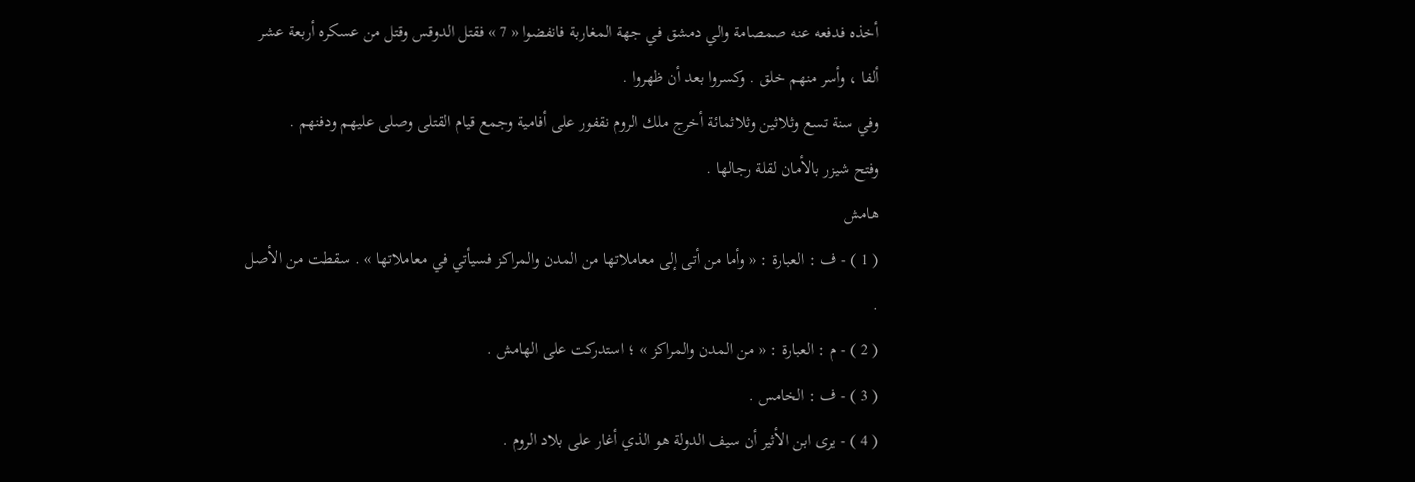أخذه فدفعه عنه صمصامة والي دمشق في جهة المغاربة فانفضوا « 7 » فقتل الدوقس وقتل من عسكره أربعة عشر ألفا ، وأسر منهم خلق . وكسروا بعد أن ظهروا .
وفي سنة تسع وثلاثين وثلاثمائة أخرج ملك الروم نقفور على أفامية وجمع قيام القتلى وصلى عليهم ودفنهم .
وفتح شيزر بالأمان لقلة رجالها .
هامش
( 1 ) - ف : العبارة : « وأما من أتى إلى معاملاتها من المدن والمراكز فسيأتي في معاملاتها » . سقطت من الأصل .
( 2 ) - م : العبارة : « من المدن والمراكز » ؛ استدركت على الهامش .
( 3 ) - ف : الخامس .
( 4 ) - يرى ابن الأثير أن سيف الدولة هو الذي أغار على بلاد الروم .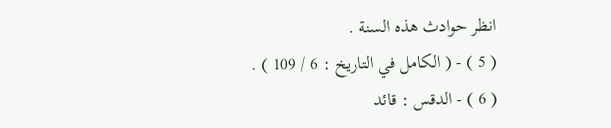انظر حوادث هذه السنة .
( 5 ) - ( الكامل في التاريخ : 6 / 109 ) .
( 6 ) - الدقس : قائد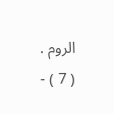الروم .
( 7 ) -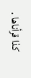كذا قرأناها .